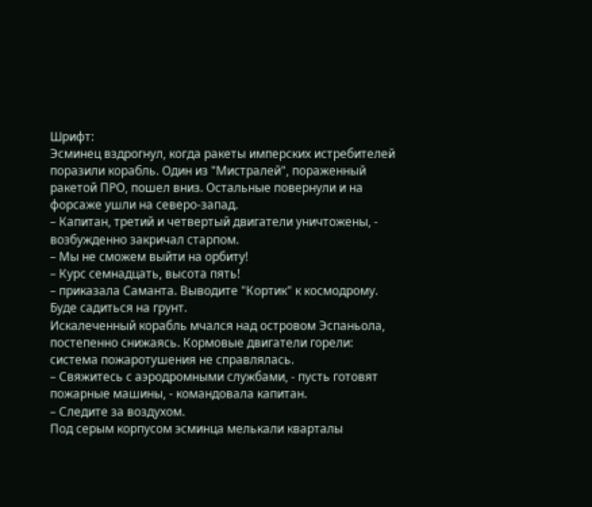Шрифт:
Эсминец вздрогнул, когда ракеты имперских истребителей поразили корабль. Один из "Мистралей", пораженный ракетой ПРО, пошел вниз. Остальные повернули и на форсаже ушли на северо-запад.
– Капитан, третий и четвертый двигатели уничтожены, - возбужденно закричал старпом.
– Мы не сможем выйти на орбиту!
– Курс семнадцать, высота пять!
– приказала Саманта. Выводите "Кортик" к космодрому. Буде садиться на грунт.
Искалеченный корабль мчался над островом Эспаньола, постепенно снижаясь. Кормовые двигатели горели: система пожаротушения не справлялась.
– Свяжитесь с аэродромными службами, - пусть готовят пожарные машины, - командовала капитан.
– Следите за воздухом.
Под серым корпусом эсминца мелькали кварталы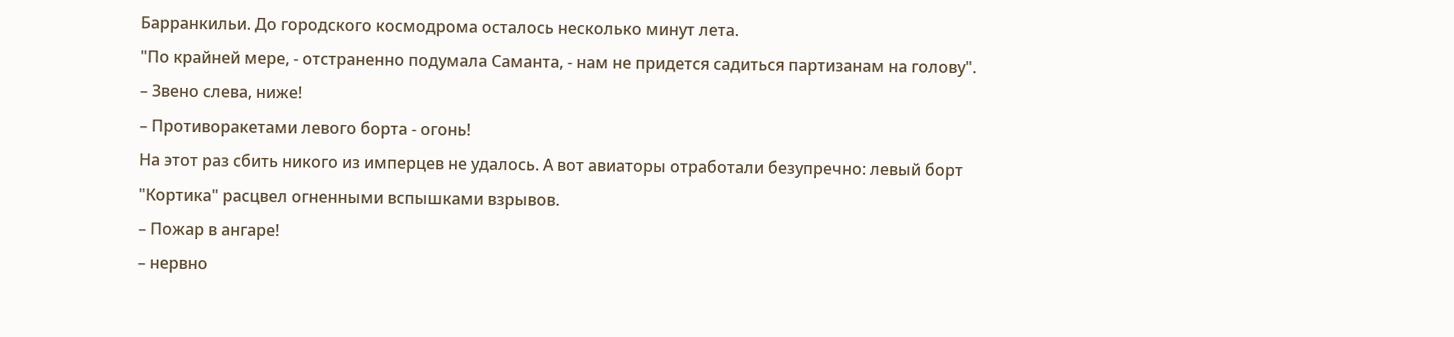Барранкильи. До городского космодрома осталось несколько минут лета.
"По крайней мере, - отстраненно подумала Саманта, - нам не придется садиться партизанам на голову".
– Звено слева, ниже!
– Противоракетами левого борта - огонь!
На этот раз сбить никого из имперцев не удалось. А вот авиаторы отработали безупречно: левый борт "Кортика" расцвел огненными вспышками взрывов.
– Пожар в ангаре!
– нервно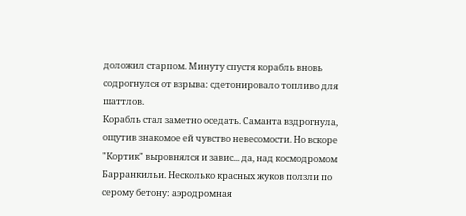доложил старпом. Минуту спустя корабль вновь содрогнулся от взрыва: сдетонировало топливо для шаттлов.
Корабль стал заметно оседать. Саманта вздрогнула, ощутив знакомое ей чувство невесомости. Но вскоре "Кортик" выровнялся и завис... да, над космодромом Барранкильи. Несколько красных жуков ползли по серому бетону: аэродромная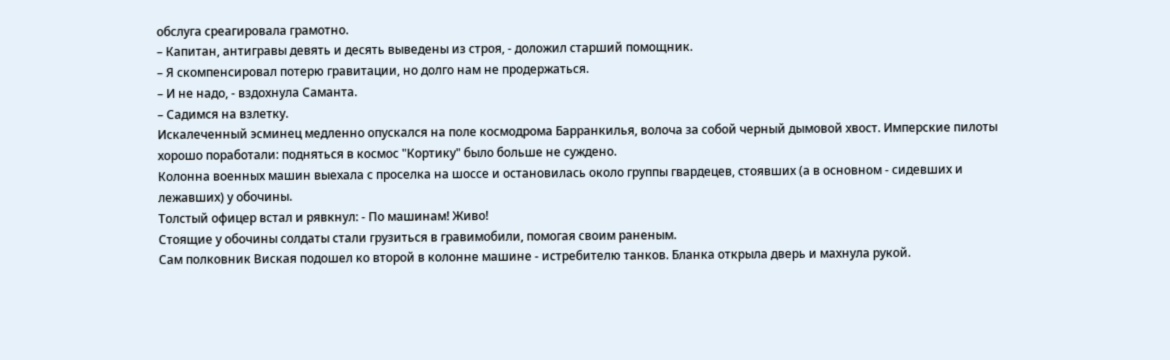обслуга среагировала грамотно.
– Капитан, антигравы девять и десять выведены из строя, - доложил старший помощник.
– Я скомпенсировал потерю гравитации, но долго нам не продержаться.
– И не надо, - вздохнула Саманта.
– Садимся на взлетку.
Искалеченный эсминец медленно опускался на поле космодрома Барранкилья, волоча за собой черный дымовой хвост. Имперские пилоты хорошо поработали: подняться в космос "Кортику" было больше не суждено.
Колонна военных машин выехала с проселка на шоссе и остановилась около группы гвардецев, стоявших (а в основном - сидевших и лежавших) у обочины.
Толстый офицер встал и рявкнул: - По машинам! Живо!
Стоящие у обочины солдаты стали грузиться в гравимобили, помогая своим раненым.
Сам полковник Виская подошел ко второй в колонне машине - истребителю танков. Бланка открыла дверь и махнула рукой.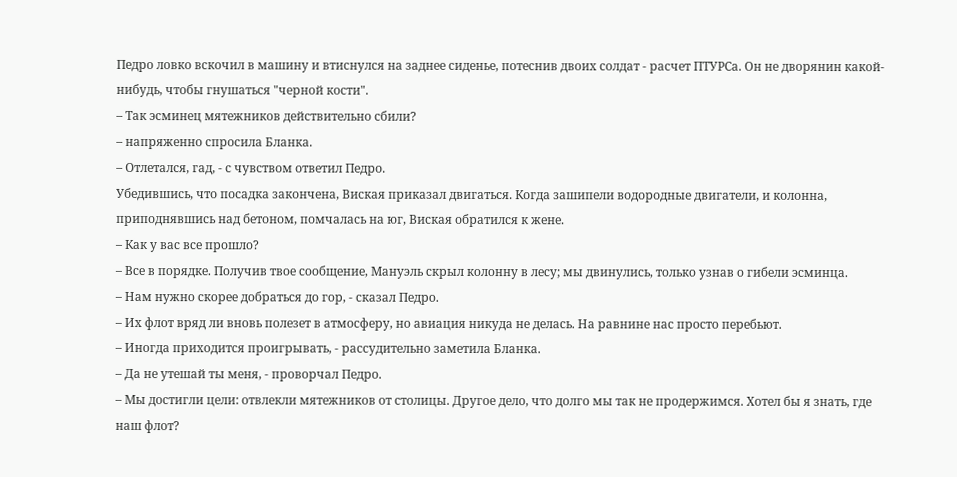Педро ловко вскочил в машину и втиснулся на заднее сиденье, потеснив двоих солдат - расчет ПТУРСа. Он не дворянин какой-нибудь, чтобы гнушаться "черной кости".
– Так эсминец мятежников действительно сбили?
– напряженно спросила Бланка.
– Отлетался, гад, - с чувством ответил Педро.
Убедившись, что посадка закончена, Виская приказал двигаться. Когда зашипели водородные двигатели, и колонна, приподнявшись над бетоном, помчалась на юг, Виская обратился к жене.
– Как у вас все прошло?
– Все в порядке. Получив твое сообщение, Мануэль скрыл колонну в лесу; мы двинулись, только узнав о гибели эсминца.
– Нам нужно скорее добраться до гор, - сказал Педро.
– Их флот вряд ли вновь полезет в атмосферу, но авиация никуда не делась. На равнине нас просто перебьют.
– Иногда приходится проигрывать, - рассудительно заметила Бланка.
– Да не утешай ты меня, - проворчал Педро.
– Мы достигли цели: отвлекли мятежников от столицы. Другое дело, что долго мы так не продержимся. Хотел бы я знать, где наш флот?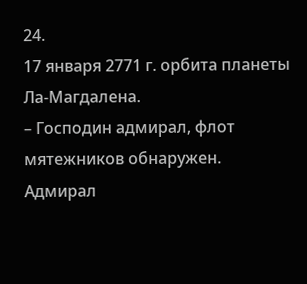24.
17 января 2771 г. орбита планеты Ла-Магдалена.
– Господин адмирал, флот мятежников обнаружен.
Адмирал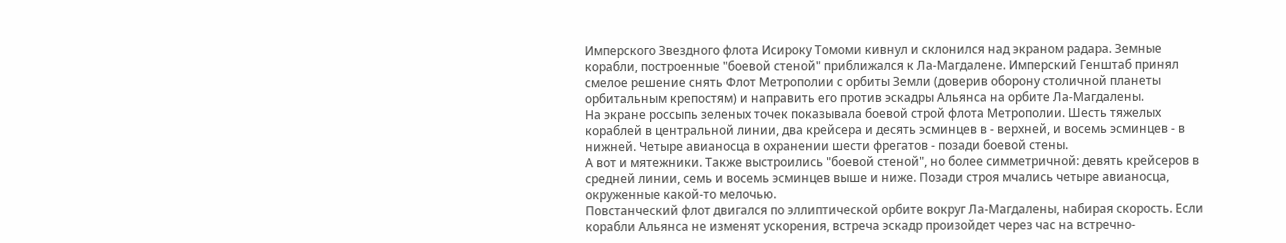Имперского Звездного флота Исироку Томоми кивнул и склонился над экраном радара. Земные корабли, построенные "боевой стеной" приближался к Ла-Магдалене. Имперский Генштаб принял смелое решение снять Флот Метрополии с орбиты Земли (доверив оборону столичной планеты орбитальным крепостям) и направить его против эскадры Альянса на орбите Ла-Магдалены.
На экране россыпь зеленых точек показывала боевой строй флота Метрополии. Шесть тяжелых кораблей в центральной линии, два крейсера и десять эсминцев в - верхней, и восемь эсминцев - в нижней. Четыре авианосца в охранении шести фрегатов - позади боевой стены.
А вот и мятежники. Также выстроились "боевой стеной", но более симметричной: девять крейсеров в средней линии, семь и восемь эсминцев выше и ниже. Позади строя мчались четыре авианосца, окруженные какой-то мелочью.
Повстанческий флот двигался по эллиптической орбите вокруг Ла-Магдалены, набирая скорость. Если корабли Альянса не изменят ускорения, встреча эскадр произойдет через час на встречно-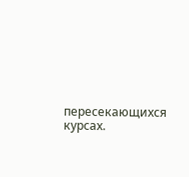пересекающихся курсах.